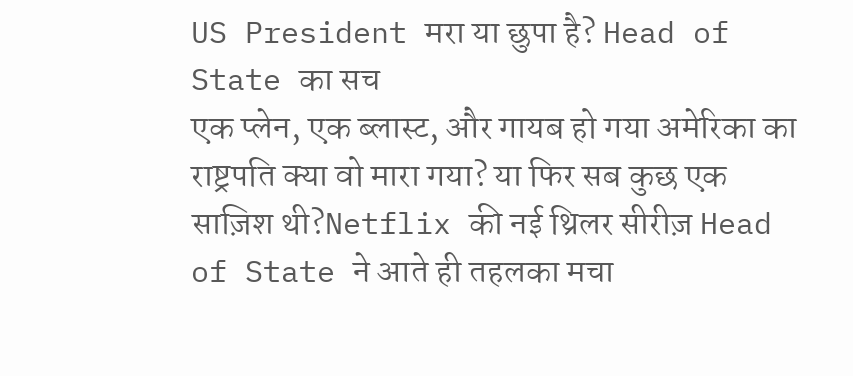US President मरा या छुपा है? Head of State का सच
एक प्लेन, एक ब्लास्ट, और गायब हो गया अमेरिका का राष्ट्रपति क्या वो मारा गया? या फिर सब कुछ एक साज़िश थी?Netflix की नई थ्रिलर सीरीज़ Head of State ने आते ही तहलका मचा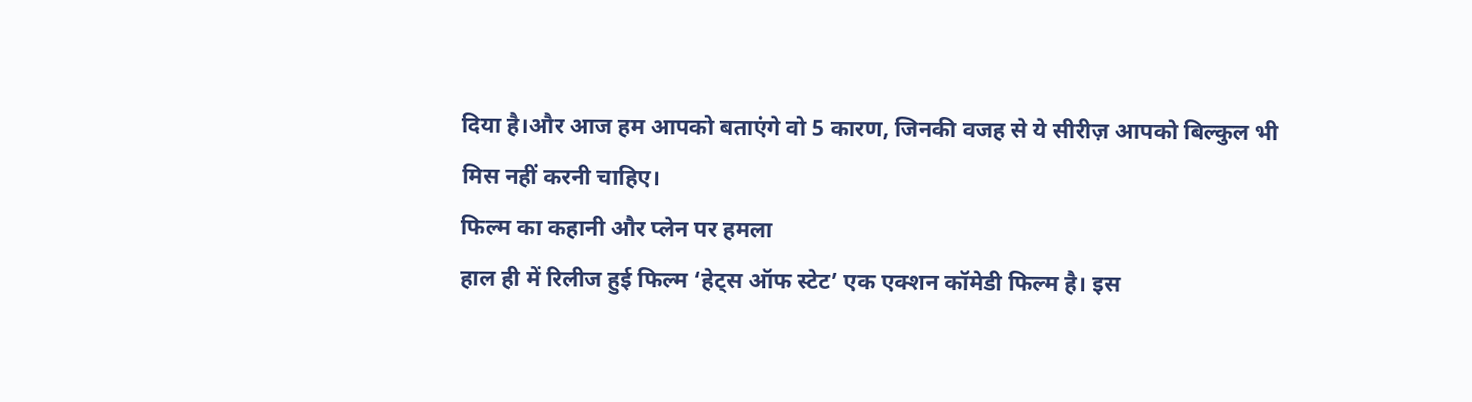दिया है।और आज हम आपको बताएंगे वो 5 कारण, जिनकी वजह से ये सीरीज़ आपको बिल्कुल भी मिस नहीं करनी चाहिए।
फिल्म का कहानी और प्लेन पर हमला
हाल ही में रिलीज हुई फिल्म ‘हेट्स ऑफ स्टेट’ एक एक्शन कॉमेडी फिल्म है। इस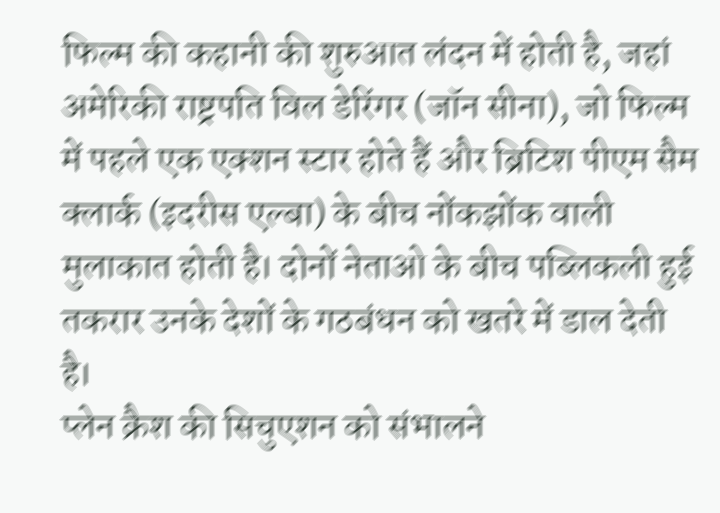फिल्म की कहानी की शुरुआत लंदन में होती है, जहां अमेरिकी राष्ट्रपति विल डेरिंगर (जॉन सीना), जो फिल्म में पहले एक एक्शन स्टार होते हैं और ब्रिटिश पीएम सैम क्लार्क (इदरीस एल्बा) के बीच नोंकझोंक वाली मुलाकात होती है। दोनों नेताओ के बीच पब्लिकली हुई तकरार उनके देशों के गठबंधन को खतरे में डाल देती है।
प्लेन क्रैश की सिचुएशन को संभालने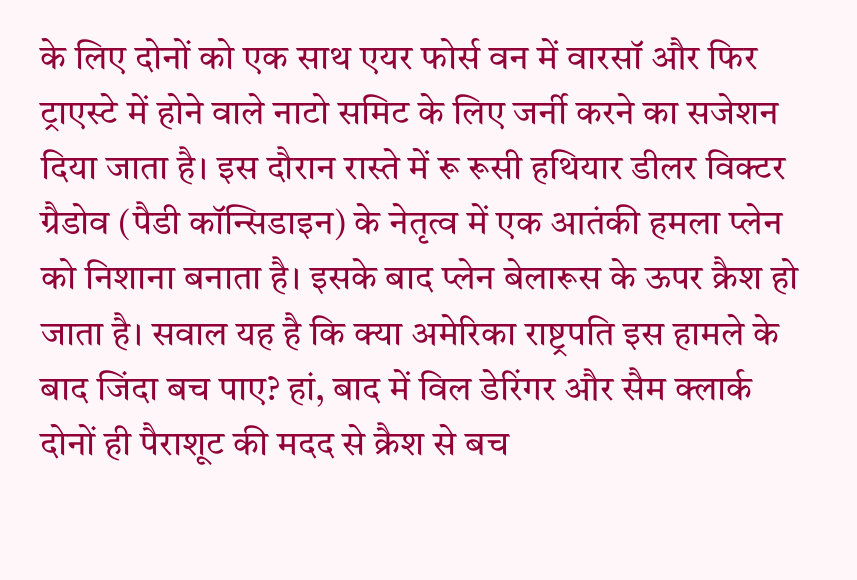के लिए दोनों को एक साथ एयर फोर्स वन में वारसॉ और फिर ट्राएस्टे में होने वाले नाटो समिट के लिए जर्नी करने का सजेशन दिया जाता है। इस दौरान रास्ते में रू रूसी हथियार डीलर विक्टर ग्रैडोव (पैडी कॉन्सिडाइन) के नेतृत्व में एक आतंकी हमला प्लेन को निशाना बनाता है। इसके बाद प्लेन बेलारूस के ऊपर क्रैश हो जाता है। सवाल यह है कि क्या अमेरिका राष्ट्रपति इस हामले के बाद जिंदा बच पाए? हां, बाद में विल डेरिंगर और सैम क्लार्क दोनों ही पैराशूट की मदद से क्रैश से बच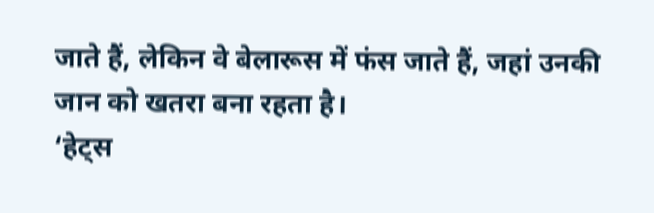जाते हैं, लेकिन वे बेलारूस में फंस जाते हैं, जहां उनकी जान को खतरा बना रहता है।
‘हेट्स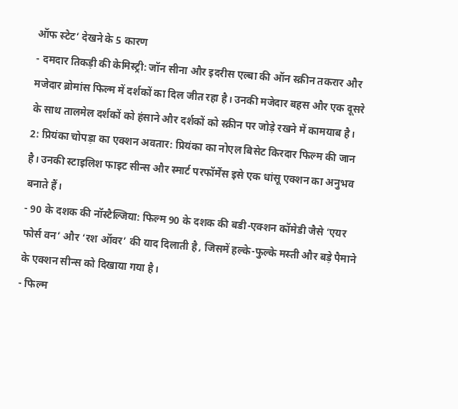ऑफ स्टेट’ देखने के 5 कारण
- दमदार तिकड़ी की केमिस्ट्री: जॉन सीना और इदरीस एल्बा की ऑन स्क्रीन तकरार और मजेदार ब्रोमांस फिल्म में दर्शकों का दिल जीत रहा है। उनकी मजेदार बहस और एक दूसरे के साथ तालमेल दर्शकों को हंसाने और दर्शकों को स्क्रीन पर जोड़े रखने में कामयाब है।
2: प्रियंका चोपड़ा का एक्शन अवतार: प्रियंका का नोएल बिसेट किरदार फिल्म की जान है। उनकी स्टाइलिश फाइट सीन्स और स्मार्ट परफॉर्मेंस इसे एक धांसू एक्शन का अनुभव बनाते हैं।
- 90 के दशक की नॉस्टैल्जिया: फिल्म 90 के दशक की बडी-एक्शन कॉमेडी जैसे ‘एयर फोर्स वन’ और ‘रश ऑवर’ की याद दिलाती है, जिसमें हल्के-फुल्के मस्ती और बड़े पैमाने के एक्शन सीन्स को दिखाया गया है।
- फिल्म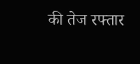की तेज रफ्तार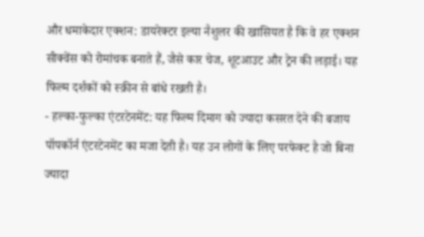और धमाकेदार एक्शन: डायरेक्टर इल्या नैशुलर की खासियत है कि वे हर एक्शन सीक्वेंस को रोमांचक बनाते हैं, जैसे कार चेज, शूटआउट और ट्रेन की लड़ाई। यह फिल्म दर्शकों को स्क्रीन से बांधे रखती है।
- हल्का-फुल्का एंटरटेनमेंट: यह फिल्म दिमाग को ज्यादा कसरत देने की बजाय पॉपकॉर्न एंटरटेनमेंट का मजा देती है। यह उन लोगों के लिए परफेक्ट है जो बिना ज्यादा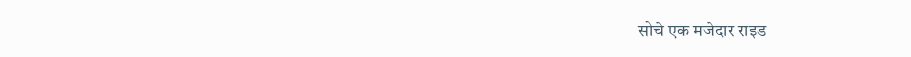सोचे एक मजेदार राइड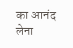का आनंद लेना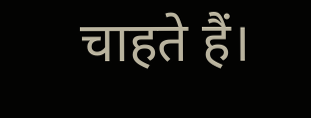चाहते हैं।